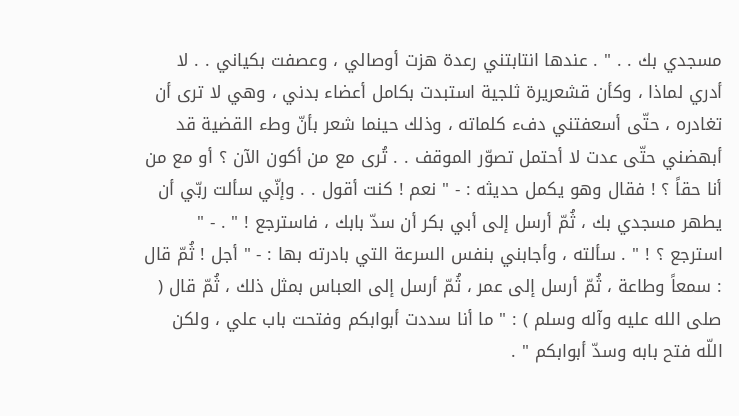مسجدي بك . . " . عندها انتابتني رعدة هزت أوصالي ، وعصفت بكياني . . لا أدري لماذا ، وكأن قشعريرة ثلجية استبدت بكامل أعضاء بدني ، وهي لا ترى أن تغادره ، حتّى أسعفتني دفء كلماته ، وذلك حينما شعر بأنّ وطء القضية قد أبهضني حتّى عدت لا أحتمل تصوّر الموقف . . تُرى مع من أكون الآن ؟ أو مع من أنا حقاً ؟ ! فقال وهو يكمل حديثه : - " نعم ! كنت أقول . . وإنّي سألت ربّي أن يطهر مسجدي بك ، ثُمّ أرسل إلى أبي بكر أن سدّ بابك ، فاسترجع ! " . - " استرجع ؟ ! " . سألته ، وأجابني بنفس السرعة التي بادرته بها : - " أجل ! ثُمّ قال : سمعاً وطاعة ، ثُمّ أرسل إلى عمر ، ثُمّ أرسل إلى العباس بمثل ذلك ، ثُمّ قال ( صلى الله عليه وآله وسلم ) : " ما أنا سددت أبوابكم وفتحت باب علي ، ولكن اللّه فتح بابه وسدّ أبوابكم " .